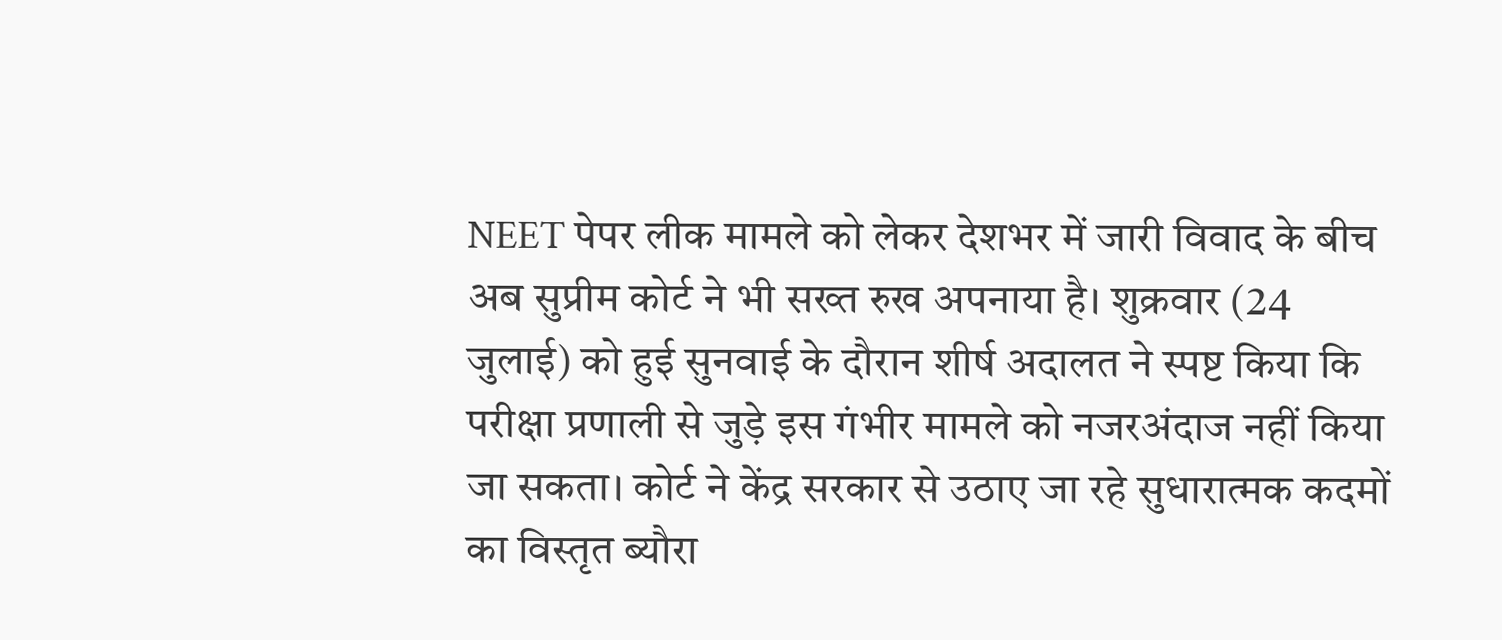NEET पेपर लीक मामले को लेकर देशभर में जारी विवाद के बीच अब सुप्रीम कोर्ट ने भी सख्त रुख अपनाया है। शुक्रवार (24 जुलाई) को हुई सुनवाई के दौरान शीर्ष अदालत ने स्पष्ट किया कि परीक्षा प्रणाली से जुड़े इस गंभीर मामले को नजरअंदाज नहीं किया जा सकता। कोर्ट ने केंद्र सरकार से उठाए जा रहे सुधारात्मक कदमों का विस्तृत ब्यौरा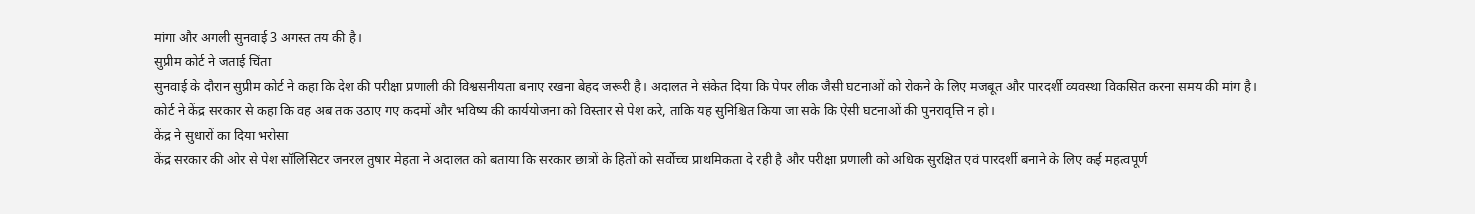मांगा और अगली सुनवाई 3 अगस्त तय की है।
सुप्रीम कोर्ट ने जताई चिंता
सुनवाई के दौरान सुप्रीम कोर्ट ने कहा कि देश की परीक्षा प्रणाली की विश्वसनीयता बनाए रखना बेहद जरूरी है। अदालत ने संकेत दिया कि पेपर लीक जैसी घटनाओं को रोकने के लिए मजबूत और पारदर्शी व्यवस्था विकसित करना समय की मांग है।
कोर्ट ने केंद्र सरकार से कहा कि वह अब तक उठाए गए कदमों और भविष्य की कार्ययोजना को विस्तार से पेश करे, ताकि यह सुनिश्चित किया जा सके कि ऐसी घटनाओं की पुनरावृत्ति न हो।
केंद्र ने सुधारों का दिया भरोसा
केंद्र सरकार की ओर से पेश सॉलिसिटर जनरल तुषार मेहता ने अदालत को बताया कि सरकार छात्रों के हितों को सर्वोच्च प्राथमिकता दे रही है और परीक्षा प्रणाली को अधिक सुरक्षित एवं पारदर्शी बनाने के लिए कई महत्वपूर्ण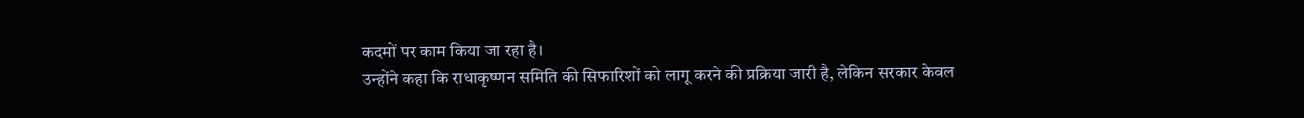कदमों पर काम किया जा रहा है।
उन्होंने कहा कि राधाकृष्णन समिति की सिफारिशों को लागू करने की प्रक्रिया जारी है, लेकिन सरकार केवल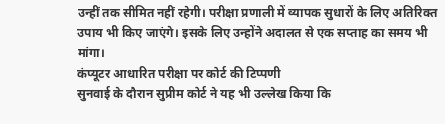उन्हीं तक सीमित नहीं रहेगी। परीक्षा प्रणाली में व्यापक सुधारों के लिए अतिरिक्त उपाय भी किए जाएंगे। इसके लिए उन्होंने अदालत से एक सप्ताह का समय भी मांगा।
कंप्यूटर आधारित परीक्षा पर कोर्ट की टिप्पणी
सुनवाई के दौरान सुप्रीम कोर्ट ने यह भी उल्लेख किया कि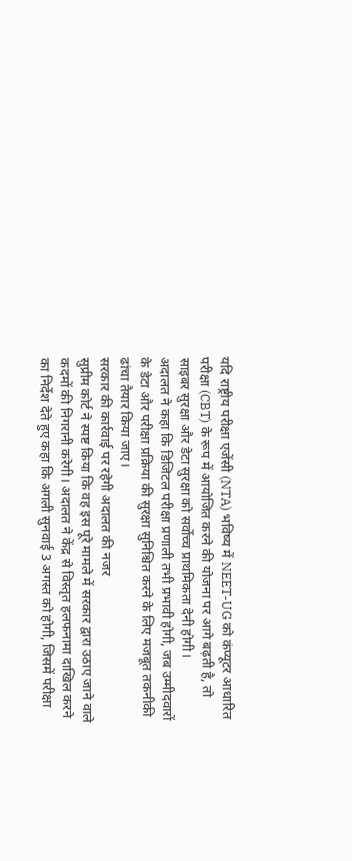यदि राष्ट्रीय परीक्षा एजेंसी (NTA) भविष्य में NEET-UG को कंप्यूटर आधारित परीक्षा (CBT) के रूप में आयोजित करने की योजना पर आगे बढ़ती है, तो साइबर सुरक्षा और डेटा सुरक्षा को सर्वोच्च प्राथमिकता देनी होगी।
अदालत ने कहा कि डिजिटल परीक्षा प्रणाली तभी प्रभावी होगी, जब उम्मीदवारों के डेटा और परीक्षा प्रक्रिया की सुरक्षा सुनिश्चित करने के लिए मजबूत तकनीकी ढांचा तैयार किया जाए।
सरकार की कार्रवाई पर रहेगी अदालत की नजर
सुप्रीम कोर्ट ने स्पष्ट किया कि वह इस पूरे मामले में सरकार द्वारा उठाए जाने वाले कदमों की निगरानी करेगी। अदालत ने केंद्र से विस्तृत हलफनामा दाखिल करने का निर्देश देते हुए कहा कि अगली सुनवाई 3 अगस्त को होगी, जिसमें परीक्षा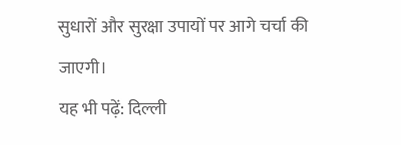सुधारों और सुरक्षा उपायों पर आगे चर्चा की जाएगी।
यह भी पढ़ें: दिल्ली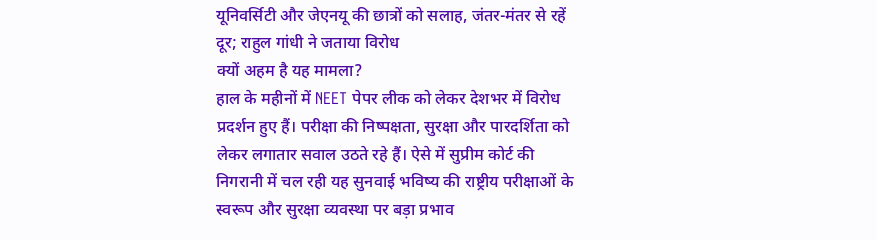यूनिवर्सिटी और जेएनयू की छात्रों को सलाह, जंतर-मंतर से रहें दूर; राहुल गांधी ने जताया विरोध
क्यों अहम है यह मामला?
हाल के महीनों में NEET पेपर लीक को लेकर देशभर में विरोध प्रदर्शन हुए हैं। परीक्षा की निष्पक्षता, सुरक्षा और पारदर्शिता को लेकर लगातार सवाल उठते रहे हैं। ऐसे में सुप्रीम कोर्ट की निगरानी में चल रही यह सुनवाई भविष्य की राष्ट्रीय परीक्षाओं के स्वरूप और सुरक्षा व्यवस्था पर बड़ा प्रभाव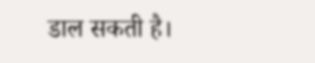डाल सकती है।